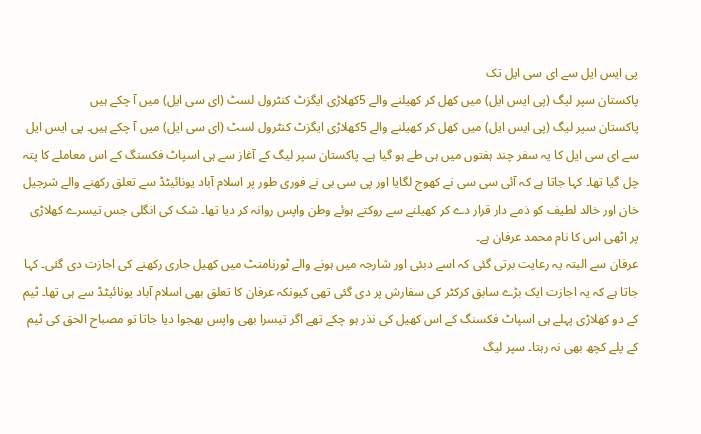پی ایس ایل سے ای سی ایل تک
پاکستان سپر لیگ (پی ایس ایل) میں کھل کر کھیلنے والے 5کھلاڑی ایگزٹ کنٹرول لسٹ (ای سی ایل) میں آ چکے ہیں
پاکستان سپر لیگ (پی ایس ایل) میں کھل کر کھیلنے والے 5کھلاڑی ایگزٹ کنٹرول لسٹ (ای سی ایل) میں آ چکے ہیں۔ پی ایس ایل سے ای سی ایل کا یہ سفر چند ہفتوں میں ہی طے ہو گیا ہے۔ پاکستان سپر لیگ کے آغاز سے ہی اسپاٹ فکسنگ کے اس معاملے کا پتہ چل گیا تھا۔ کہا جاتا ہے کہ آئی سی سی نے کھوج لگایا اور پی سی بی نے فوری طور پر اسلام آباد یونائیٹڈ سے تعلق رکھنے والے شرجیل خان اور خالد لطیف کو ذمے دار قرار دے کر کھیلنے سے روکتے ہوئے وطن واپس روانہ کر دیا تھا۔ شک کی انگلی جس تیسرے کھلاڑی پر اٹھی اس کا نام محمد عرفان ہے۔
عرفان سے البتہ یہ رعایت برتی گئی کہ اسے دبئی اور شارجہ میں ہونے والے ٹورنامنٹ میں کھیل جاری رکھنے کی اجازت دی گئی۔ کہا جاتا ہے کہ یہ اجازت ایک بڑے سابق کرکٹر کی سفارش پر دی گئی تھی کیونکہ عرفان کا تعلق بھی اسلام آباد یونائیٹڈ سے ہی تھا۔ ٹیم کے دو کھلاڑی پہلے ہی اسپاٹ فکسنگ کے اس کھیل کی نذر ہو چکے تھے اگر تیسرا بھی واپس بھجوا دیا جاتا تو مصباح الحق کی ٹیم کے پلے کچھ بھی نہ رہتا۔ سپر لیگ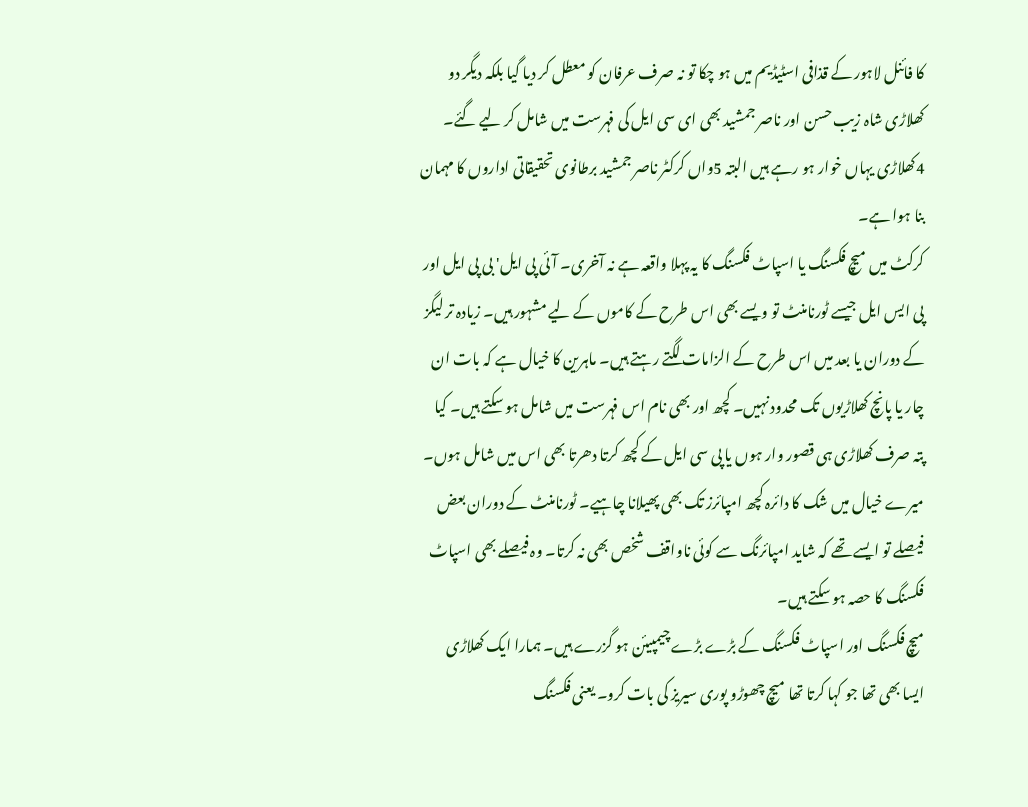کا فائنل لاہور کے قذافی اسٹیڈیم میں ہو چکا تو نہ صرف عرفان کو معطل کر دیا گیا بلکہ دیگر دو کھلاڑی شاہ زیب حسن اور ناصر جمشید بھی ای سی ایل کی فہرست میں شامل کر لیے گئے۔ 4کھلاڑی یہاں خوار ہو رہے ہیں البتہ 5واں کرکٹر ناصر جمشید برطانوی تحقیقاتی اداروں کا مہمان بنا ہوا ہے۔
کرکٹ میں میچ فکسنگ یا اسپاٹ فکسنگ کا یہ پہلا واقعہ ہے نہ آخری۔ آئی پی ایل' بی پی ایل اور پی ایس ایل جیسے ٹورنامنٹ تو ویسے بھی اس طرح کے کاموں کے لیے مشہور ہیں۔ زیادہ تر لیگز کے دوران یا بعد میں اس طرح کے الزامات لگتے رہتے ہیں۔ ماہرین کا خیال ہے کہ بات ان چار یا پانچ کھلاڑیوں تک محدود نہیں۔ کچھ اور بھی نام اس فہرست میں شامل ہو سکتے ہیں۔ کیا پتہ صرف کھلاڑی ہی قصور وار ہوں یا پی سی ایل کے کچھ کرتا دھرتا بھی اس میں شامل ہوں۔ میرے خیال میں شک کا دائرہ کچھ امپائرز تک بھی پھیلانا چاہیے۔ ٹورنامنٹ کے دوران بعض فیصلے تو ایسے تھے کہ شاید امپائرنگ سے کوئی ناواقف شخص بھی نہ کرتا۔ وہ فیصلے بھی اسپاٹ فکسنگ کا حصہ ہو سکتے ہیں۔
میچ فکسنگ اور اسپاٹ فکسنگ کے بڑے بڑے چیمپیئن ہو گزرے ہیں۔ ہمارا ایک کھلاڑی ایسا بھی تھا جو کہا کرتا تھا میچ چھوڑو پوری سیریز کی بات کرو۔ یعنی فکسنگ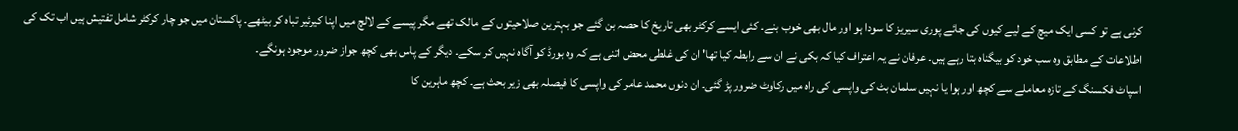کرنی ہے تو کسی ایک میچ کے لیے کیوں کی جائے پوری سیریز کا سودا ہو اور مال بھی خوب بنے۔ کئی ایسے کرکٹر بھی تاریخ کا حصہ بن گئے جو بہترین صلاحیتوں کے مالک تھے مگر پیسے کے لالچ میں اپنا کیرئیر تباہ کر بیٹھے۔ پاکستان میں جو چار کرکٹر شامل تفتیش ہیں اب تک کی اطلاعات کے مطابق وہ سب خود کو بیگناہ بتا رہے ہیں۔ عرفان نے یہ اعتراف کیا کہ بکی نے ان سے رابطہ کیا تھا' ان کی غلطی محض اتنی ہے کہ وہ بورڈ کو آگاہ نہیں کر سکے۔ دیگر کے پاس بھی کچھ جواز ضرور موجود ہونگے۔
اسپاٹ فکسنگ کے تازہ معاملے سے کچھ اور ہوا یا نہیں سلمان بٹ کی واپسی کی راہ میں رکاوٹ ضرور پڑ گئی۔ ان دنوں محمد عامر کی واپسی کا فیصلہ بھی زیر بحث ہے۔ کچھ ماہرین کا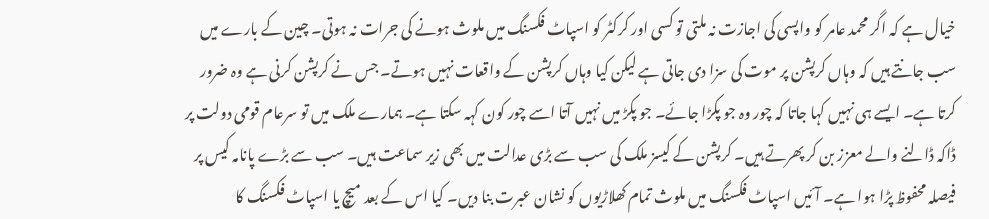خیال ہے کہ اگر محمد عامر کو واپسی کی اجازت نہ ملتی تو کسی اور کرکٹر کو اسپاٹ فکسنگ میں ملوث ہونے کی جرات نہ ہوتی۔ چین کے بارے میں سب جانتے ہیں کہ وہاں کرپشن پر موت کی سزا دی جاتی ہے لیکن کیا وہاں کرپشن کے واقعات نہیں ہوتے۔ جس نے کرپشن کرنی ہے وہ ضرور کرتا ہے۔ ایسے ہی نہیں کہا جاتا کہ چور وہ جو پکڑا جائے۔ جو پکڑ میں نہیں آتا اسے چور کون کہہ سکتا ہے۔ ہمارے ملک میں تو سرعام قومی دولت پر ڈاکہ ڈالنے والے معزز بن کر پھرتے ہیں۔ کرپشن کے کیسز ملک کی سب سے بڑی عدالت میں بھی زیر سماعت ہیں۔ سب سے بڑے پانامہ کیس پر فیصلہ محفوظ پڑا ہوا ہے۔ آئیں اسپاٹ فکسنگ میں ملوث تمام کھلاڑیوں کو نشان عبرت بنا دیں۔ کیا اس کے بعد میچ یا اسپاٹ فکسنگ کا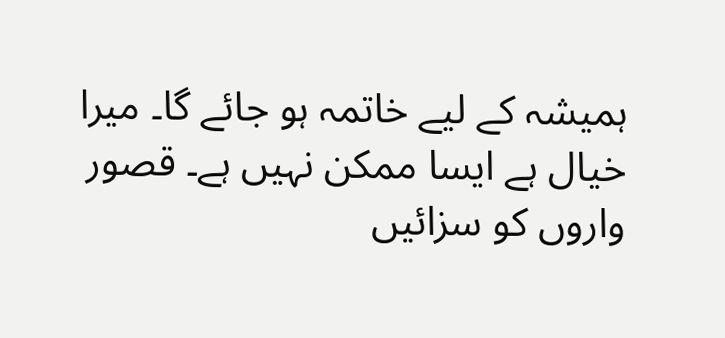ہمیشہ کے لیے خاتمہ ہو جائے گا۔ میرا خیال ہے ایسا ممکن نہیں ہے۔ قصور واروں کو سزائیں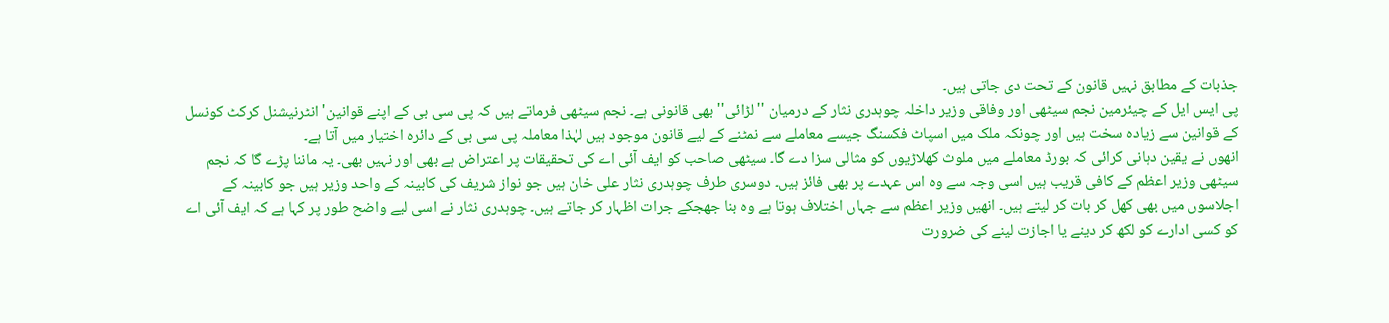جذبات کے مطابق نہیں قانون کے تحت دی جاتی ہیں۔
پی ایس ایل کے چیئرمین نجم سیٹھی اور وفاقی وزیر داخلہ چوہدری نثار کے درمیان ''لڑائی'' بھی قانونی ہے۔ نجم سیٹھی فرماتے ہیں کہ پی سی بی کے اپنے قوانین' انٹرنیشنل کرکٹ کونسل کے قوانین سے زیادہ سخت ہیں اور چونکہ ملک میں اسپاٹ فکسنگ جیسے معاملے سے نمٹنے کے لیے قانون موجود ہیں لہٰذا معاملہ پی سی بی کے دائرہ اختیار میں آتا ہے۔
انھوں نے یقین دہانی کرائی کہ بورڈ معاملے میں ملوث کھلاڑیوں کو مثالی سزا دے گا۔ سیٹھی صاحب کو ایف آئی اے کی تحقیقات پر اعتراض ہے بھی اور نہیں بھی۔ یہ ماننا پڑے گا کہ نجم سیٹھی وزیر اعظم کے کافی قریب ہیں اسی وجہ سے وہ اس عہدے پر بھی فائز ہیں۔ دوسری طرف چوہدری نثار علی خان ہیں جو نواز شریف کی کابینہ کے واحد وزیر ہیں جو کابینہ کے اجلاسوں میں بھی کھل کر بات کر لیتے ہیں۔ انھیں وزیر اعظم سے جہاں اختلاف ہوتا ہے وہ بنا جھجکے جرات اظہار کر جاتے ہیں۔ چوہدری نثار نے اسی لیے واضح طور پر کہا ہے کہ ایف آئی اے کو کسی ادارے کو لکھ کر دینے یا اجازت لینے کی ضرورت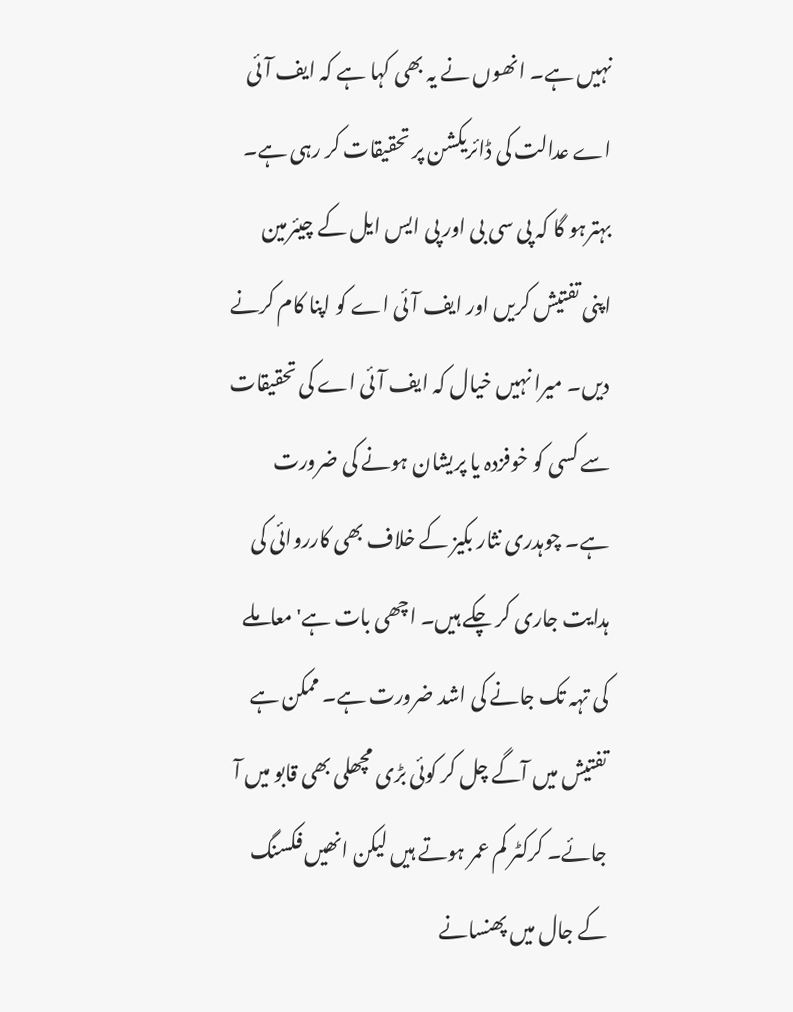نہیں ہے۔ انھوں نے یہ بھی کہا ہے کہ ایف آئی اے عدالت کی ڈائریکشن پر تحقیقات کر رہی ہے۔
بہترہو گا کہ پی سی بی اور پی ایس ایل کے چیئرمین اپنی تفتیش کریں اور ایف آئی اے کو اپنا کام کرنے دیں۔ میرا نہیں خیال کہ ایف آئی اے کی تحقیقات سے کسی کو خوفزدہ یا پریشان ہونے کی ضرورت ہے۔ چوہدری نثار بکیز کے خلاف بھی کارروائی کی ہدایت جاری کر چکے ہیں۔ اچھی بات ہے' معاملے کی تہہ تک جانے کی اشد ضرورت ہے۔ ممکن ہے تفتیش میں آگے چل کر کوئی بڑی مچھلی بھی قابو میں آ جائے۔ کرکٹر کم عمر ہوتے ہیں لیکن انھیں فکسنگ کے جال میں پھنسانے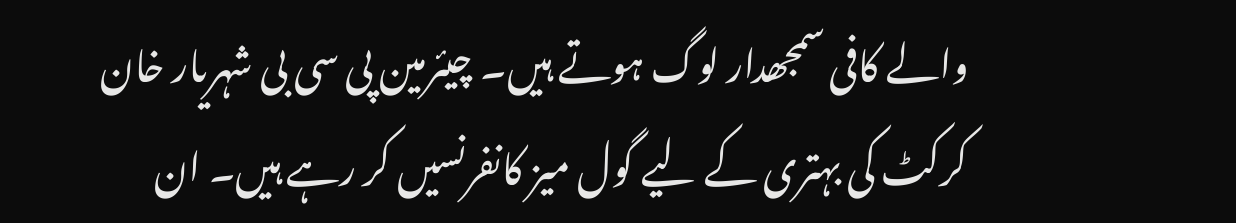والے کافی سمجھدار لوگ ہوتے ہیں۔ چیئرمین پی سی بی شہریار خان کرکٹ کی بہتری کے لیے گول میز کانفرنسیں کر رہے ہیں۔ ان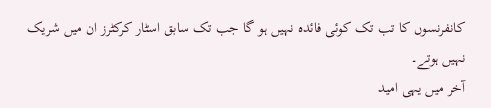کانفرنسوں کا تب تک کوئی فائدہ نہیں ہو گا جب تک سابق اسٹار کرکٹرز ان میں شریک نہیں ہوتے۔
آخر میں یہی امید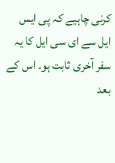کرنی چاہیے کہ پی ایس ایل سے ای سی ایل کا یہ سفر آخری ثابت ہو۔ اس کے بعد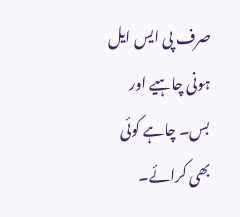صرف پی ایس ایل ہونی چاہیے اور بس۔ چاہے کوئی بھی کرائے۔